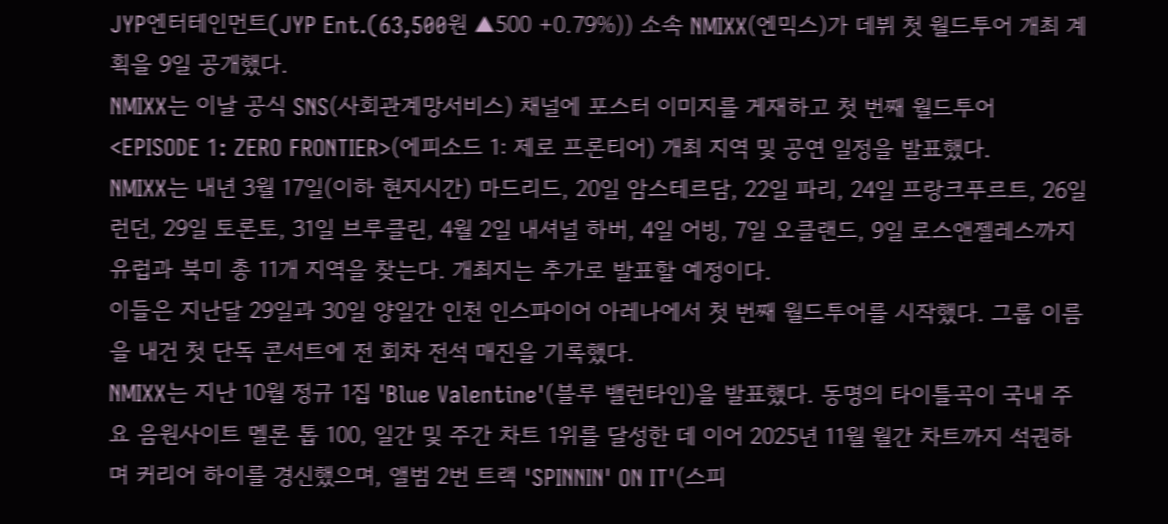JYP엔터테인먼트(JYP Ent.(63,500원 ▲500 +0.79%)) 소속 NMIXX(엔믹스)가 데뷔 첫 월드투어 개최 계획을 9일 공개했다.
NMIXX는 이날 공식 SNS(사회관계망서비스) 채널에 포스터 이미지를 게재하고 첫 번째 월드투어 <EPISODE 1: ZERO FRONTIER>(에피소드 1: 제로 프론티어) 개최 지역 및 공연 일정을 발표했다.
NMIXX는 내년 3월 17일(이하 현지시간) 마드리드, 20일 암스테르담, 22일 파리, 24일 프랑크푸르트, 26일 런던, 29일 토론토, 31일 브루클린, 4월 2일 내셔널 하버, 4일 어빙, 7일 오클랜드, 9일 로스앤젤레스까지 유럽과 북미 총 11개 지역을 찾는다. 개최지는 추가로 발표할 예정이다.
이들은 지난달 29일과 30일 양일간 인천 인스파이어 아레나에서 첫 번째 월드투어를 시작했다. 그룹 이름을 내건 첫 단독 콘서트에 전 회차 전석 매진을 기록했다.
NMIXX는 지난 10월 정규 1집 'Blue Valentine'(블루 밸런타인)을 발표했다. 동명의 타이틀곡이 국내 주요 음원사이트 멜론 톱 100, 일간 및 주간 차트 1위를 달성한 데 이어 2025년 11월 월간 차트까지 석권하며 커리어 하이를 경신했으며, 앨범 2번 트랙 'SPINNIN' ON IT'(스피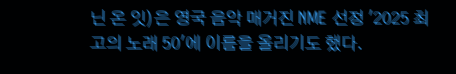닌 온 잇)은 영국 음악 매거진 NME 선정 '2025 최고의 노래 50'에 이름을 올리기도 했다.